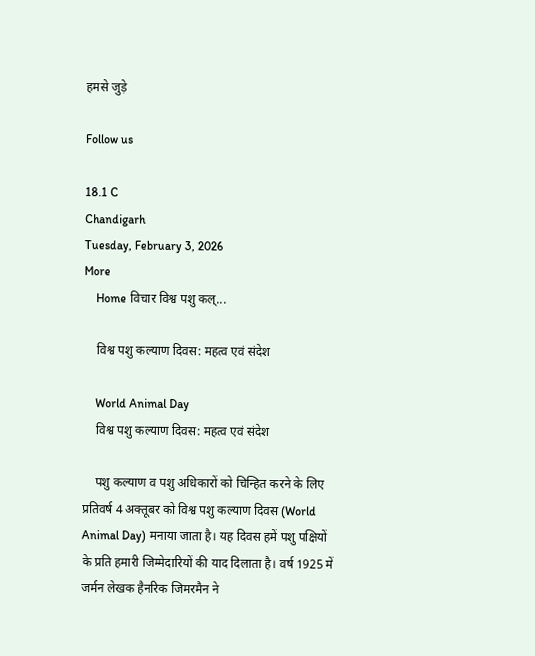हमसे जुड़े

Follow us

18.1 C
Chandigarh
Tuesday, February 3, 2026
More
    Home विचार विश्व पशु कल्...

    विश्व पशु कल्याण दिवस: महत्व एवं संदेश

    World Animal Day
    विश्व पशु कल्याण दिवस: महत्व एवं संदेश

    पशु कल्याण व पशु अधिकारों को चिन्हित करने के लिए प्रतिवर्ष 4 अक्तूबर को विश्व पशु कल्याण दिवस (World Animal Day) मनाया जाता है। यह दिवस हमें पशु पक्षियों के प्रति हमारी जिम्मेदारियों की याद दिलाता है। वर्ष 1925 में जर्मन लेखक हैनरिक जिमरमैन ने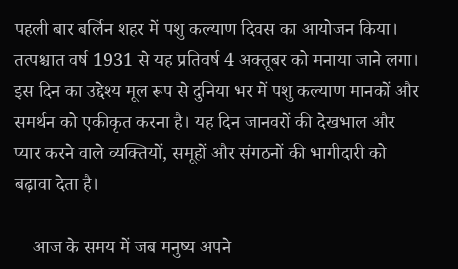पहली बार बर्लिन शहर में पशु कल्याण दिवस का आयोजन किया। तत्पश्चात वर्ष 1931 से यह प्रतिवर्ष 4 अक्तूबर को मनाया जाने लगा। इस दिन का उद्देश्य मूल रूप से दुनिया भर में पशु कल्याण मानकों और समर्थन को एकीकृत करना है। यह दिन जानवरों की देखभाल और प्यार करने वाले व्यक्तियों, समूहों और संगठनों की भागीदारी को बढ़ावा देता है।

    आज के समय में जब मनुष्य अपने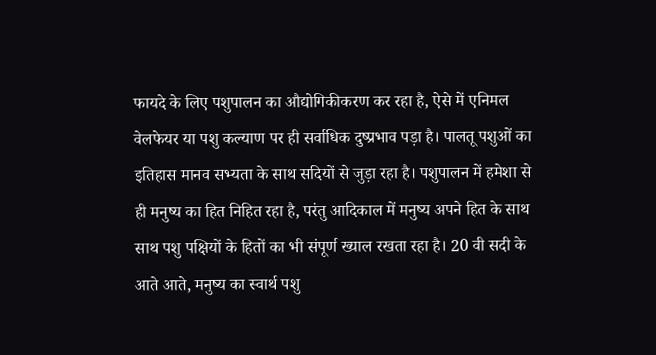फायदे के लिए पशुपालन का औद्योगिकीकरण कर रहा है, ऐसे में एनिमल वेलफेयर या पशु कल्याण पर ही सर्वाधिक दुष्प्रभाव पड़ा है। पालतू पशुओं का इतिहास मानव सभ्यता के साथ सदियों से जुड़ा रहा है। पशुपालन में हमेशा से ही मनुष्य का हित निहित रहा है, परंतु आदिकाल में मनुष्य अपने हित के साथ साथ पशु पक्षियों के हितों का भी संपूर्ण ख्याल रखता रहा है। 20 वी सदी के आते आते, मनुष्य का स्वार्थ पशु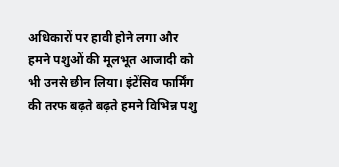अधिकारों पर हावी होने लगा और हमने पशुओं की मूलभूत आजादी को भी उनसे छीन लिया। इंटेंसिव फार्मिंग की तरफ बढ़ते बढ़ते हमने विभिन्न पशु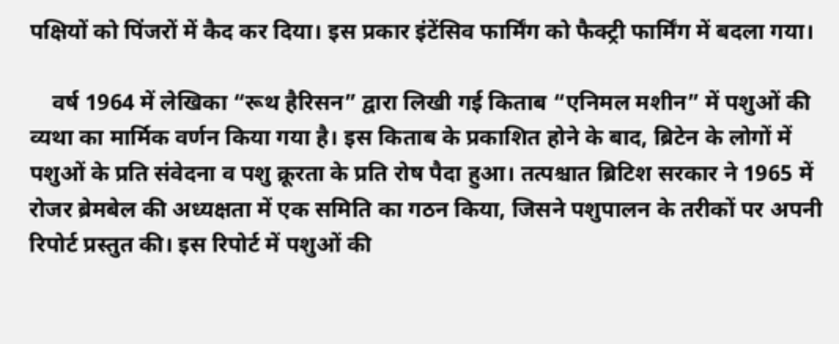पक्षियों को पिंजरों में कैद कर दिया। इस प्रकार इंटेंसिव फार्मिंग को फैक्ट्री फार्मिंग में बदला गया।

    वर्ष 1964 में लेखिका “रूथ हैरिसन” द्वारा लिखी गई किताब “एनिमल मशीन” में पशुओं की व्यथा का मार्मिक वर्णन किया गया है। इस किताब के प्रकाशित होने के बाद, ब्रिटेन के लोगों में पशुओं के प्रति संवेदना व पशु क्रूरता के प्रति रोष पैदा हुआ। तत्पश्चात ब्रिटिश सरकार ने 1965 में रोजर ब्रेमबेल की अध्यक्षता में एक समिति का गठन किया, जिसने पशुपालन के तरीकों पर अपनी रिपोर्ट प्रस्तुत की। इस रिपोर्ट में पशुओं की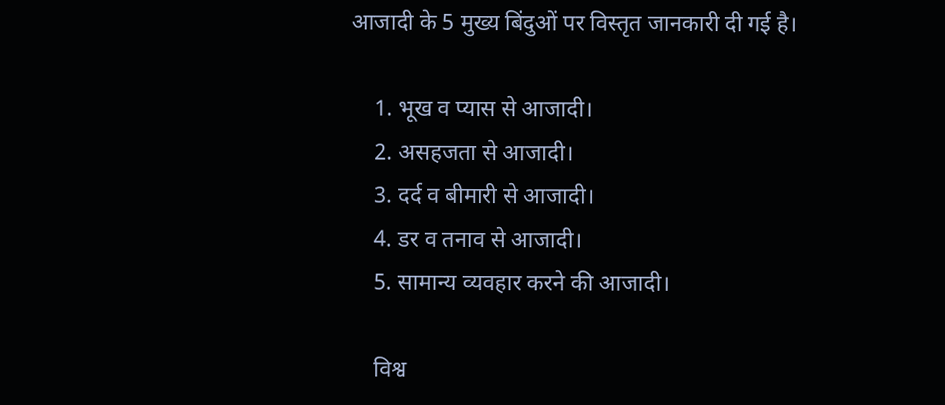आजादी के 5 मुख्य बिंदुओं पर विस्तृत जानकारी दी गई है।

    1. भूख व प्यास से आजादी।
    2. असहजता से आजादी।
    3. दर्द व बीमारी से आजादी।
    4. डर व तनाव से आजादी।
    5. सामान्य व्यवहार करने की आजादी।

    विश्व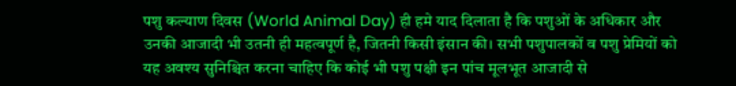पशु कल्याण दिवस (World Animal Day) ही हमे याद दिलाता है कि पशुओं के अधिकार और उनकी आजादी भी उतनी ही महत्वपूर्ण है, जितनी किसी इंसान की। सभी पशुपालकों व पशु प्रेमियों को यह अवश्य सुनिश्चित करना चाहिए कि कोई भी पशु पक्षी इन पांच मूलभूत आजादी से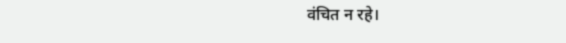वंचित न रहे।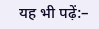यह भी पढ़ें:–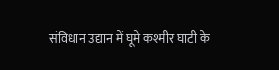संविधान उद्यान में घूमे कश्मीर घाटी के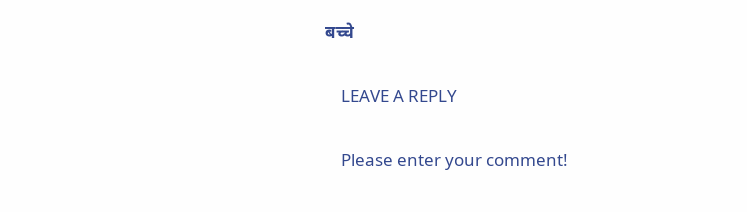बच्चे

    LEAVE A REPLY

    Please enter your comment!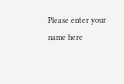Please enter your name here